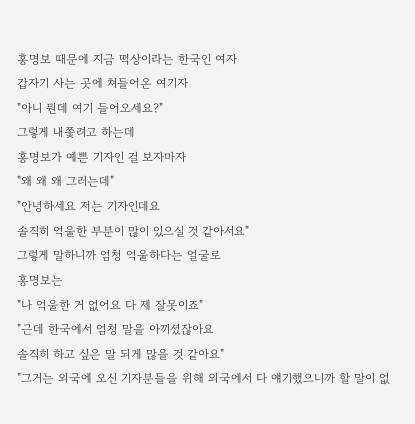홍명보 때문에 지금 떡상이라는 한국인 여자
갑자기 사는 곳에 쳐들어온 여기자
"아니 뭔데 여기 들어오세요?"
그렇게 내쫓려고 하는데
홍명보가 예쁜 기자인 걸 보자마자
"왜 왜 왜 그러는데"
"안녕하세요 저는 기자인데요
솔직히 억울한 부분이 많이 있으실 것 같아서요"
그렇게 말하니까 엄청 억울하다는 얼굴로
홍명보는
"나 억울한 거 없어요 다 제 잘못이죠"
"근데 한국에서 엄청 말을 아끼셨잖아요
솔직히 하고 싶은 말 되게 많을 것 같아요"
"그거는 외국에 오신 기자분들을 위해 외국에서 다 얘기했으니까 할 말이 없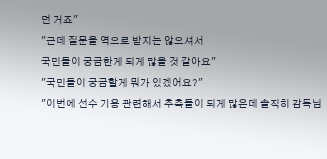던 거죠"
"근데 질문을 역으로 받지는 않으셔서
국민들이 궁금한게 되게 많을 것 같아요"
"국민들이 궁금할게 뭐가 있겠어요?"
"이번에 선수 기용 관련해서 추측들이 되게 많은데 솔직히 감독님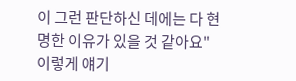이 그런 판단하신 데에는 다 현명한 이유가 있을 것 같아요"
이렇게 얘기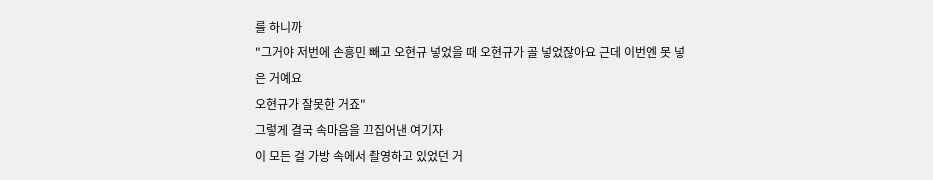를 하니까
"그거야 저번에 손흥민 빼고 오현규 넣었을 때 오현규가 골 넣었잖아요 근데 이번엔 못 넣은 거예요
오현규가 잘못한 거죠"
그렇게 결국 속마음을 끄집어낸 여기자
이 모든 걸 가방 속에서 촬영하고 있었던 거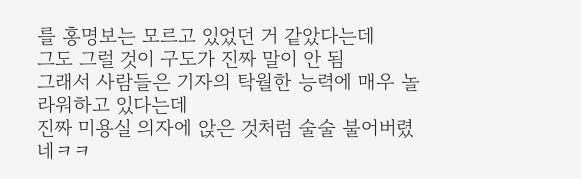를 홍명보는 모르고 있었던 거 같았다는데
그도 그럴 것이 구도가 진짜 말이 안 됨
그래서 사람들은 기자의 탁월한 능력에 매우 놀라워하고 있다는데
진짜 미용실 의자에 앉은 것처럼 술술 불어버렸네ㅋㅋ